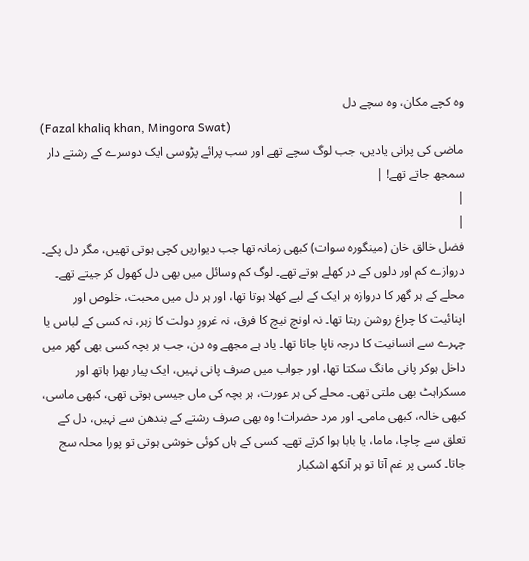وہ کچے مکان، وہ سچے دل
(Fazal khaliq khan, Mingora Swat)
ماضی کی پرانی یادیں، جب لوگ سچے تھے اور سب پرائے پڑوسی ایک دوسرے کے رشتے دار سمجھ جاتے تھے! |
|
|
فضل خالق خان (مینگورہ سوات) کبھی زمانہ تھا جب دیواریں کچی ہوتی تھیں، مگر دل پکے۔ دروازے کم اور دلوں کے در کھلے ہوتے تھے۔ لوگ کم وسائل میں بھی دل کھول کر جیتے تھے۔ محلے کے ہر گھر کا دروازہ ہر ایک کے لیے کھلا ہوتا تھا، اور ہر دل میں محبت، خلوص اور اپنائیت کا چراغ روشن رہتا تھا۔ نہ اونچ نیچ کا فرق، نہ غرورِ دولت کا زہر، نہ کسی کے لباس یا چہرے سے انسانیت کا درجہ ناپا جاتا تھا۔ یاد ہے مجھے وہ دن، جب ہر بچہ کسی بھی گھر میں داخل ہوکر پانی مانگ سکتا تھا، اور جواب میں صرف پانی نہیں، ایک پیار بھرا ہاتھ اور مسکراہٹ بھی ملتی تھی۔ محلے کی ہر عورت، ہر بچہ کی ماں جیسی ہوتی تھی، کبھی ماسی، کبھی خالہ، کبھی مامی۔ اور مرد حضرات! وہ بھی صرف رشتے کے بندھن سے نہیں، دل کے تعلق سے چاچا، ماما، یا بابا ہوا کرتے تھے۔ کسی کے ہاں کوئی خوشی ہوتی تو پورا محلہ سج جاتا۔ کسی پر غم آتا تو ہر آنکھ اشکبار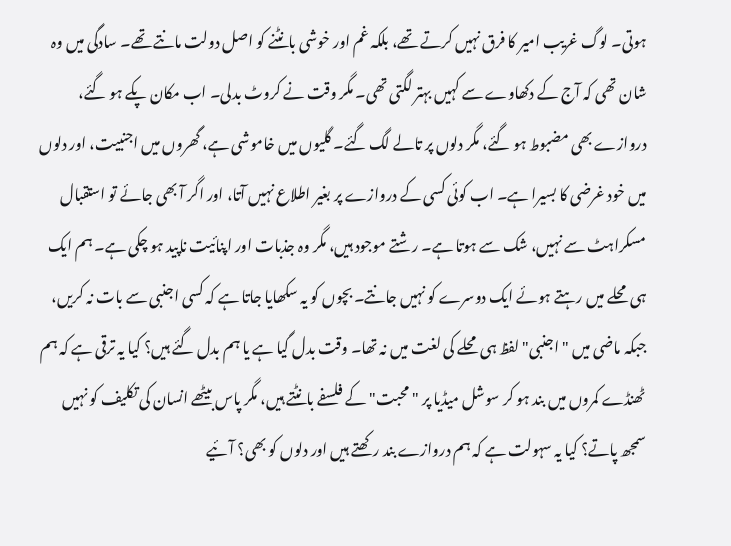ہوتی۔ لوگ غریب امیر کا فرق نہیں کرتے تھے، بلکہ غم اور خوشی بانٹنے کو اصل دولت مانتے تھے۔ سادگی میں وہ شان تھی کہ آج کے دکھاوے سے کہیں بہتر لگتی تھی۔ مگر وقت نے کروٹ بدلی۔ اب مکان پکے ہو گئے، دروازے بھی مضبوط ہو گئے، مگر دلوں پر تالے لگ گئے۔ گلیوں میں خاموشی ہے، گھروں میں اجنبیت، اور دلوں میں خود غرضی کا بسیرا ہے۔ اب کوئی کسی کے دروازے پر بغیر اطلاع نہیں آتا، اور اگر آ بھی جائے تو استقبال مسکراہٹ سے نہیں، شک سے ہوتا ہے۔ رشتے موجود ہیں، مگر وہ جذبات اور اپنائیت ناپید ہو چکی ہے۔ ہم ایک ہی محلے میں رہتے ہوئے ایک دوسرے کو نہیں جانتے۔ بچوں کو یہ سکھایا جاتا ہے کہ کسی اجنبی سے بات نہ کریں، جبکہ ماضی میں "اجنبی" لفظ ہی محلے کی لغت میں نہ تھا۔ وقت بدل گیا ہے یا ہم بدل گئے ہیں؟ کیا یہ ترقی ہے کہ ہم ٹھنڈے کمروں میں بند ہو کر سوشل میڈیا پر "محبت" کے فلسفے بانٹتے ہیں، مگر پاس بیٹھے انسان کی تکلیف کو نہیں سمجھ پاتے؟ کیا یہ سہولت ہے کہ ہم دروازے بند رکھتے ہیں اور دلوں کو بھی؟ آئیے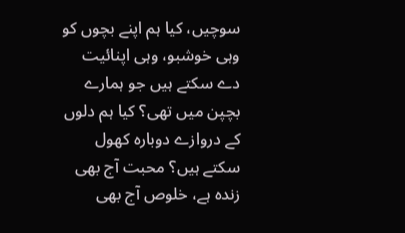سوچیں، کیا ہم اپنے بچوں کو وہی خوشبو، وہی اپنائیت دے سکتے ہیں جو ہمارے بچپن میں تھی؟ کیا ہم دلوں کے دروازے دوبارہ کھول سکتے ہیں؟ محبت آج بھی زندہ ہے، خلوص آج بھی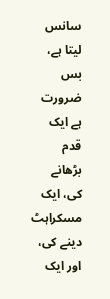سانس لیتا ہے، بس ضرورت ہے ایک قدم بڑھانے کی، ایک مسکراہٹ دینے کی، اور ایک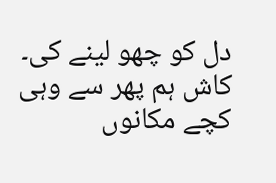دل کو چھو لینے کی۔ کاش ہم پھر سے وہی کچے مکانوں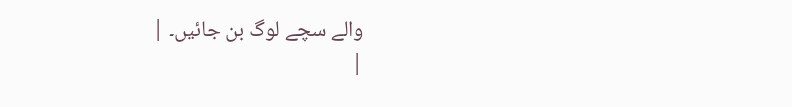والے سچے لوگ بن جائیں۔ |
|